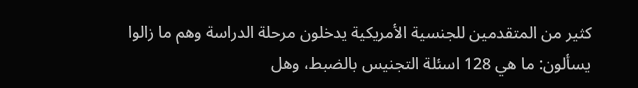كثير من المتقدمين للجنسية الأمريكية يدخلون مرحلة الدراسة وهم ما زالوا يسألون: ما هي 128 اسئلة التجنيس بالضبط، وهل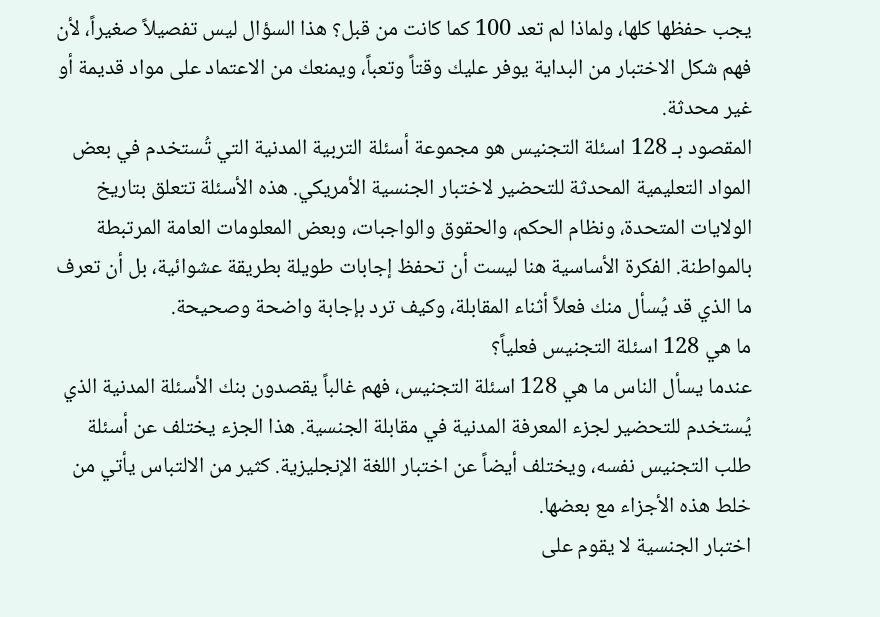يجب حفظها كلها، ولماذا لم تعد 100 كما كانت من قبل؟ هذا السؤال ليس تفصيلاً صغيراً، لأن فهم شكل الاختبار من البداية يوفر عليك وقتاً وتعباً، ويمنعك من الاعتماد على مواد قديمة أو غير محدثة.
المقصود بـ 128 اسئلة التجنيس هو مجموعة أسئلة التربية المدنية التي تُستخدم في بعض المواد التعليمية المحدثة للتحضير لاختبار الجنسية الأمريكي. هذه الأسئلة تتعلق بتاريخ الولايات المتحدة، ونظام الحكم، والحقوق والواجبات، وبعض المعلومات العامة المرتبطة بالمواطنة. الفكرة الأساسية هنا ليست أن تحفظ إجابات طويلة بطريقة عشوائية، بل أن تعرف ما الذي قد يُسأل منك فعلاً أثناء المقابلة، وكيف ترد بإجابة واضحة وصحيحة.
ما هي 128 اسئلة التجنيس فعلياً؟
عندما يسأل الناس ما هي 128 اسئلة التجنيس، فهم غالباً يقصدون بنك الأسئلة المدنية الذي يُستخدم للتحضير لجزء المعرفة المدنية في مقابلة الجنسية. هذا الجزء يختلف عن أسئلة طلب التجنيس نفسه، ويختلف أيضاً عن اختبار اللغة الإنجليزية. كثير من الالتباس يأتي من خلط هذه الأجزاء مع بعضها.
اختبار الجنسية لا يقوم على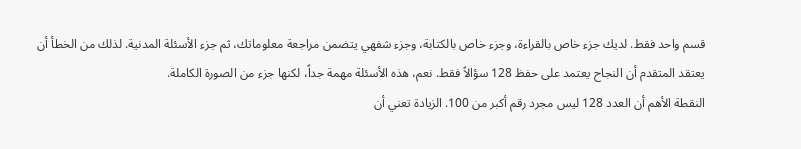قسم واحد فقط. لديك جزء خاص بالقراءة، وجزء خاص بالكتابة، وجزء شفهي يتضمن مراجعة معلوماتك، ثم جزء الأسئلة المدنية. لذلك من الخطأ أن يعتقد المتقدم أن النجاح يعتمد على حفظ 128 سؤالاً فقط. نعم، هذه الأسئلة مهمة جداً، لكنها جزء من الصورة الكاملة.
النقطة الأهم أن العدد 128 ليس مجرد رقم أكبر من 100. الزيادة تعني أن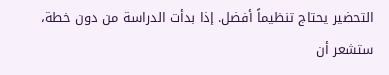التحضير يحتاج تنظيماً أفضل. إذا بدأت الدراسة من دون خطة، ستشعر أن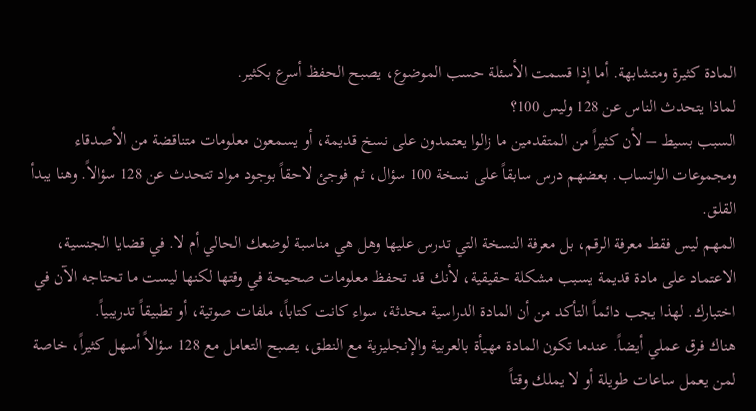المادة كثيرة ومتشابهة. أما إذا قسمت الأسئلة حسب الموضوع، يصبح الحفظ أسرع بكثير.
لماذا يتحدث الناس عن 128 وليس 100؟
السبب بسيط – لأن كثيراً من المتقدمين ما زالوا يعتمدون على نسخ قديمة، أو يسمعون معلومات متناقضة من الأصدقاء ومجموعات الواتساب. بعضهم درس سابقاً على نسخة 100 سؤال، ثم فوجئ لاحقاً بوجود مواد تتحدث عن 128 سؤالاً. وهنا يبدأ القلق.
المهم ليس فقط معرفة الرقم، بل معرفة النسخة التي تدرس عليها وهل هي مناسبة لوضعك الحالي أم لا. في قضايا الجنسية، الاعتماد على مادة قديمة يسبب مشكلة حقيقية، لأنك قد تحفظ معلومات صحيحة في وقتها لكنها ليست ما تحتاجه الآن في اختبارك. لهذا يجب دائماً التأكد من أن المادة الدراسية محدثة، سواء كانت كتاباً، ملفات صوتية، أو تطبيقاً تدريبياً.
هناك فرق عملي أيضاً. عندما تكون المادة مهيأة بالعربية والإنجليزية مع النطق، يصبح التعامل مع 128 سؤالاً أسهل كثيراً، خاصة لمن يعمل ساعات طويلة أو لا يملك وقتاً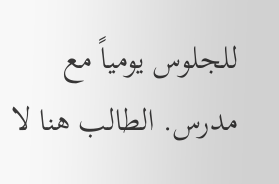للجلوس يومياً مع مدرس. الطالب هنا لا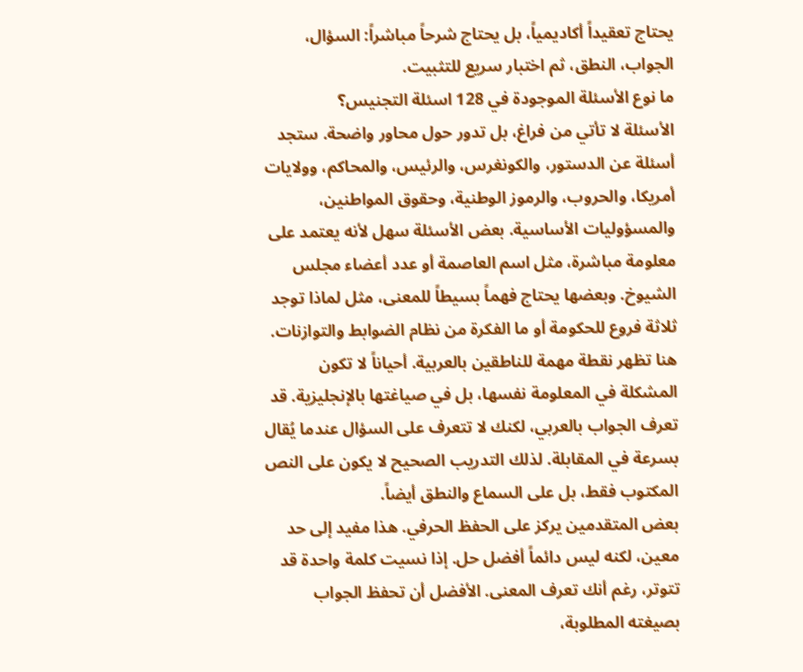يحتاج تعقيداً أكاديمياً، بل يحتاج شرحاً مباشراً: السؤال، الجواب، النطق، ثم اختبار سريع للتثبيت.
ما نوع الأسئلة الموجودة في 128 اسئلة التجنيس؟
الأسئلة لا تأتي من فراغ، بل تدور حول محاور واضحة. ستجد أسئلة عن الدستور، والكونغرس، والرئيس، والمحاكم، وولايات أمريكا، والحروب، والرموز الوطنية، وحقوق المواطنين، والمسؤوليات الأساسية. بعض الأسئلة سهل لأنه يعتمد على معلومة مباشرة، مثل اسم العاصمة أو عدد أعضاء مجلس الشيوخ. وبعضها يحتاج فهماً بسيطاً للمعنى، مثل لماذا توجد ثلاثة فروع للحكومة أو ما الفكرة من نظام الضوابط والتوازنات.
هنا تظهر نقطة مهمة للناطقين بالعربية. أحياناً لا تكون المشكلة في المعلومة نفسها، بل في صياغتها بالإنجليزية. قد تعرف الجواب بالعربي، لكنك لا تتعرف على السؤال عندما يُقال بسرعة في المقابلة. لذلك التدريب الصحيح لا يكون على النص المكتوب فقط، بل على السماع والنطق أيضاً.
بعض المتقدمين يركز على الحفظ الحرفي. هذا مفيد إلى حد معين، لكنه ليس دائماً أفضل حل. إذا نسيت كلمة واحدة قد تتوتر، رغم أنك تعرف المعنى. الأفضل أن تحفظ الجواب بصيغته المطلوبة،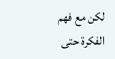لكن مع فهم الفكرة حتى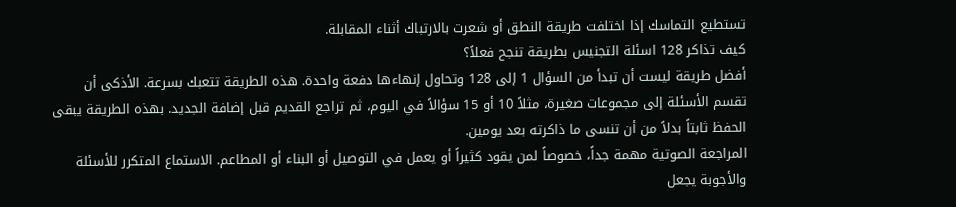تستطيع التماسك إذا اختلفت طريقة النطق أو شعرت بالارتباك أثناء المقابلة.
كيف تذاكر 128 اسئلة التجنيس بطريقة تنجح فعلاً؟
أفضل طريقة ليست أن تبدأ من السؤال 1 إلى 128 وتحاول إنهاءها دفعة واحدة. هذه الطريقة تتعبك بسرعة. الأذكى أن تقسم الأسئلة إلى مجموعات صغيرة، مثلاً 10 أو 15 سؤالاً في اليوم، ثم تراجع القديم قبل إضافة الجديد. بهذه الطريقة يبقى الحفظ ثابتاً بدلاً من أن تنسى ما ذاكرته بعد يومين.
المراجعة الصوتية مهمة جداً، خصوصاً لمن يقود كثيراً أو يعمل في التوصيل أو البناء أو المطاعم. الاستماع المتكرر للأسئلة والأجوبة يجعل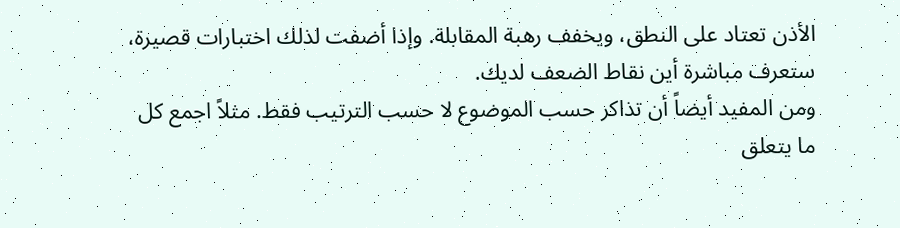الأذن تعتاد على النطق، ويخفف رهبة المقابلة. وإذا أضفت لذلك اختبارات قصيرة، ستعرف مباشرة أين نقاط الضعف لديك.
ومن المفيد أيضاً أن تذاكر حسب الموضوع لا حسب الترتيب فقط. مثلاً اجمع كل ما يتعلق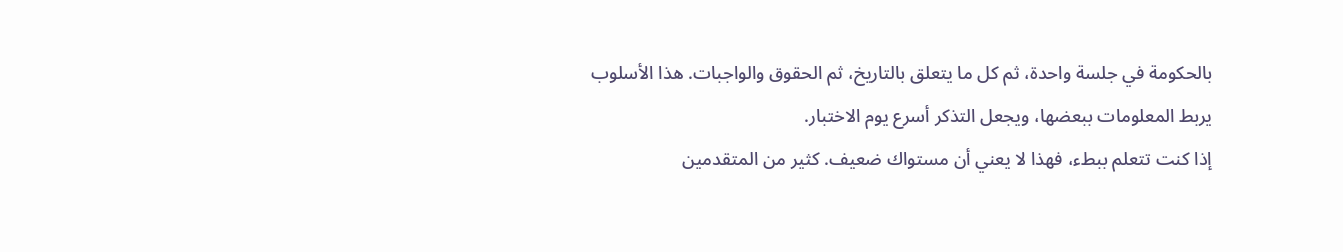بالحكومة في جلسة واحدة، ثم كل ما يتعلق بالتاريخ، ثم الحقوق والواجبات. هذا الأسلوب يربط المعلومات ببعضها، ويجعل التذكر أسرع يوم الاختبار.
إذا كنت تتعلم ببطء، فهذا لا يعني أن مستواك ضعيف. كثير من المتقدمين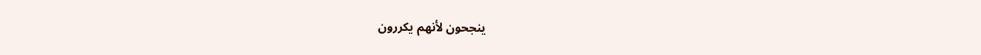ينجحون لأنهم يكررون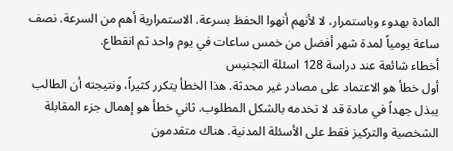المادة بهدوء وباستمرار، لا لأنهم أنهوا الحفظ بسرعة. الاستمرارية أهم من السرعة. نصف ساعة يومياً لمدة شهر أفضل من خمس ساعات في يوم واحد ثم انقطاع.
أخطاء شائعة عند دراسة 128 اسئلة التجنيس
أول خطأ هو الاعتماد على مصادر غير محدثة. هذا الخطأ يتكرر كثيراً، ونتيجته أن الطالب يبذل جهداً في مادة قد لا تخدمه بالشكل المطلوب. ثاني خطأ هو إهمال جزء المقابلة الشخصية والتركيز فقط على الأسئلة المدنية. هناك متقدمون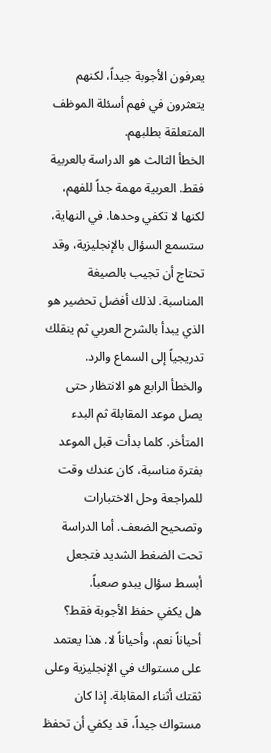يعرفون الأجوبة جيداً، لكنهم يتعثرون في فهم أسئلة الموظف المتعلقة بطلبهم.
الخطأ الثالث هو الدراسة بالعربية فقط. العربية مهمة جداً للفهم، لكنها لا تكفي وحدها. في النهاية، ستسمع السؤال بالإنجليزية، وقد تحتاج أن تجيب بالصيغة المناسبة. لذلك أفضل تحضير هو الذي يبدأ بالشرح العربي ثم ينقلك تدريجياً إلى السماع والرد.
والخطأ الرابع هو الانتظار حتى يصل موعد المقابلة ثم البدء المتأخر. كلما بدأت قبل الموعد بفترة مناسبة، كان عندك وقت للمراجعة وحل الاختبارات وتصحيح الضعف. أما الدراسة تحت الضغط الشديد فتجعل أبسط سؤال يبدو صعباً.
هل يكفي حفظ الأجوبة فقط؟
أحياناً نعم، وأحياناً لا. هذا يعتمد على مستواك في الإنجليزية وعلى ثقتك أثناء المقابلة. إذا كان مستواك جيداً، قد يكفي أن تحفظ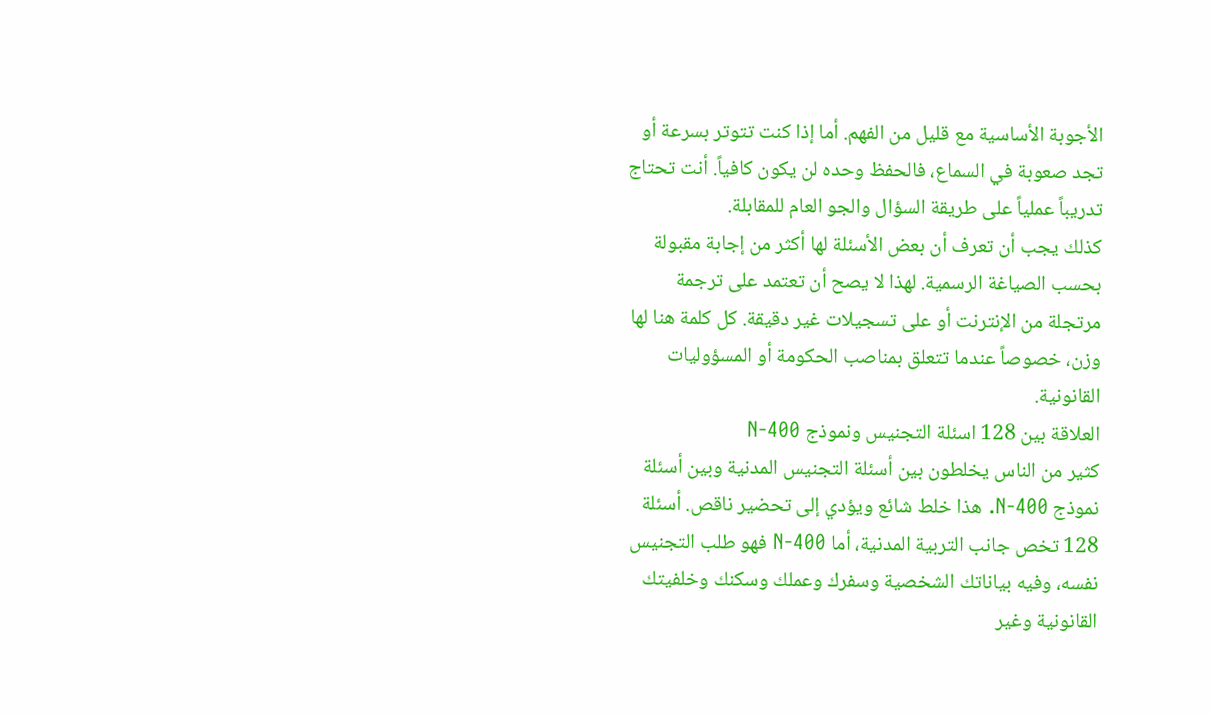الأجوبة الأساسية مع قليل من الفهم. أما إذا كنت تتوتر بسرعة أو تجد صعوبة في السماع، فالحفظ وحده لن يكون كافياً. أنت تحتاج تدريباً عملياً على طريقة السؤال والجو العام للمقابلة.
كذلك يجب أن تعرف أن بعض الأسئلة لها أكثر من إجابة مقبولة بحسب الصياغة الرسمية. لهذا لا يصح أن تعتمد على ترجمة مرتجلة من الإنترنت أو على تسجيلات غير دقيقة. كل كلمة هنا لها وزن، خصوصاً عندما تتعلق بمناصب الحكومة أو المسؤوليات القانونية.
العلاقة بين 128 اسئلة التجنيس ونموذج N-400
كثير من الناس يخلطون بين أسئلة التجنيس المدنية وبين أسئلة نموذج N-400. هذا خلط شائع ويؤدي إلى تحضير ناقص. أسئلة 128 تخص جانب التربية المدنية، أما N-400 فهو طلب التجنيس نفسه، وفيه بياناتك الشخصية وسفرك وعملك وسكنك وخلفيتك القانونية وغير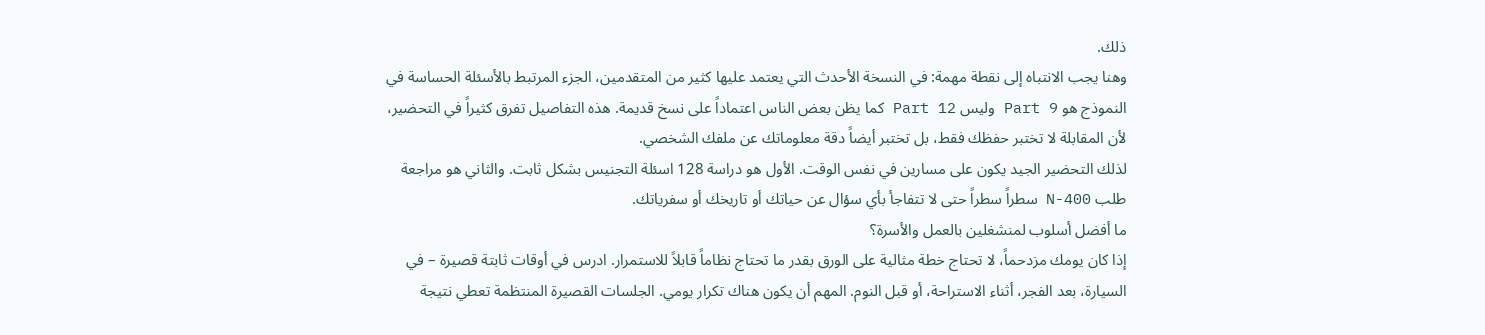ذلك.
وهنا يجب الانتباه إلى نقطة مهمة: في النسخة الأحدث التي يعتمد عليها كثير من المتقدمين، الجزء المرتبط بالأسئلة الحساسة في النموذج هو Part 9 وليس Part 12 كما يظن بعض الناس اعتماداً على نسخ قديمة. هذه التفاصيل تفرق كثيراً في التحضير، لأن المقابلة لا تختبر حفظك فقط، بل تختبر أيضاً دقة معلوماتك عن ملفك الشخصي.
لذلك التحضير الجيد يكون على مسارين في نفس الوقت. الأول هو دراسة 128 اسئلة التجنيس بشكل ثابت. والثاني هو مراجعة طلب N-400 سطراً سطراً حتى لا تتفاجأ بأي سؤال عن حياتك أو تاريخك أو سفرياتك.
ما أفضل أسلوب لمنشغلين بالعمل والأسرة؟
إذا كان يومك مزدحماً، لا تحتاج خطة مثالية على الورق بقدر ما تحتاج نظاماً قابلاً للاستمرار. ادرس في أوقات ثابتة قصيرة – في السيارة، بعد الفجر، أثناء الاستراحة، أو قبل النوم. المهم أن يكون هناك تكرار يومي. الجلسات القصيرة المنتظمة تعطي نتيجة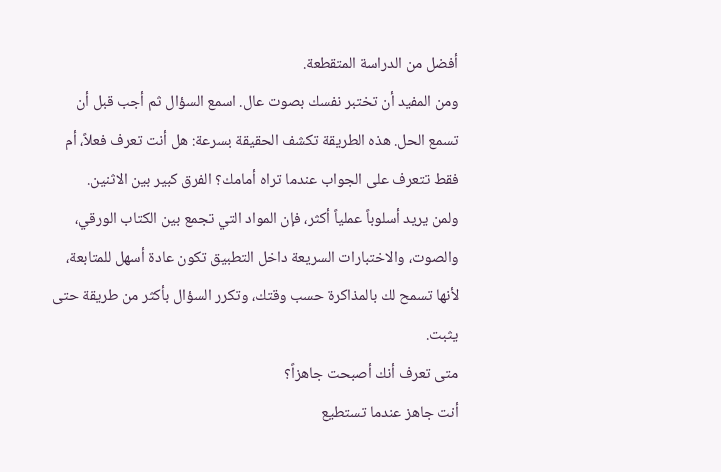أفضل من الدراسة المتقطعة.
ومن المفيد أن تختبر نفسك بصوت عال. اسمع السؤال ثم أجب قبل أن تسمع الحل. هذه الطريقة تكشف الحقيقة بسرعة: هل أنت تعرف فعلاً، أم فقط تتعرف على الجواب عندما تراه أمامك؟ الفرق كبير بين الاثنين.
ولمن يريد أسلوباً عملياً أكثر، فإن المواد التي تجمع بين الكتاب الورقي، والصوت، والاختبارات السريعة داخل التطبيق تكون عادة أسهل للمتابعة، لأنها تسمح لك بالمذاكرة حسب وقتك، وتكرر السؤال بأكثر من طريقة حتى يثبت.
متى تعرف أنك أصبحت جاهزاً؟
أنت جاهز عندما تستطيع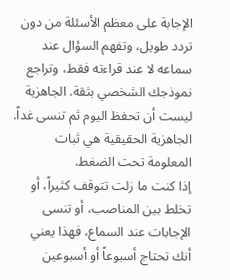الإجابة على معظم الأسئلة من دون تردد طويل، وتفهم السؤال عند سماعه لا عند قراءته فقط، وتراجع نموذجك الشخصي بثقة. الجاهزية ليست أن تحفظ اليوم ثم تنسى غداً. الجاهزية الحقيقية هي ثبات المعلومة تحت الضغط.
إذا كنت ما زلت تتوقف كثيراً، أو تخلط بين المناصب، أو تنسى الإجابات عند السماع، فهذا يعني أنك تحتاج أسبوعاً أو أسبوعين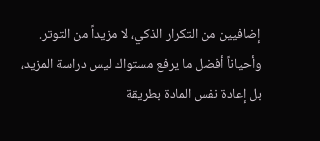إضافيين من التكرار الذكي، لا مزيداً من التوتر. وأحياناً أفضل ما يرفع مستواك ليس دراسة المزيد، بل إعادة نفس المادة بطريقة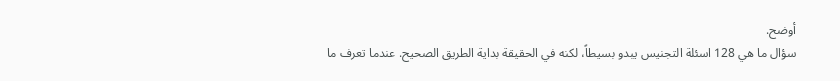أوضح.
سؤال ما هي 128 اسئلة التجنيس يبدو بسيطاً، لكنه في الحقيقة بداية الطريق الصحيح. عندما تعرف ما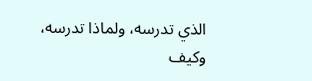الذي تدرسه، ولماذا تدرسه، وكيف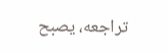تراجعه، يصبح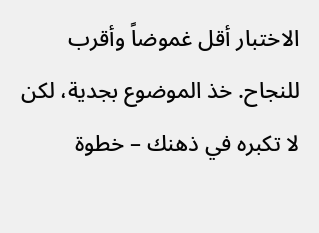الاختبار أقل غموضاً وأقرب للنجاح. خذ الموضوع بجدية، لكن لا تكبره في ذهنك – خطوة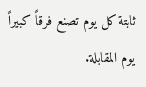ثابتة كل يوم تصنع فرقاً كبيراً يوم المقابلة.